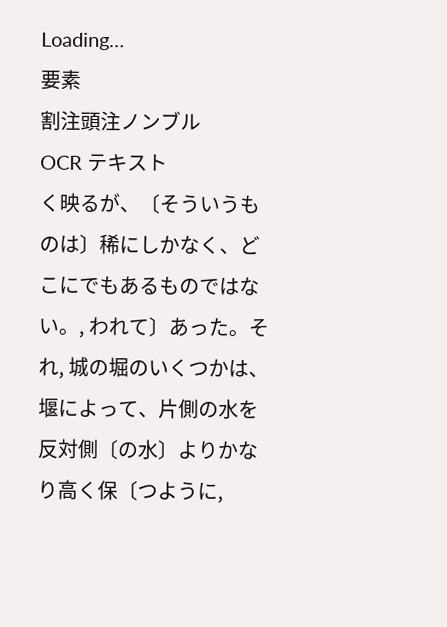Loading…
要素
割注頭注ノンブル
OCR テキスト
く映るが、〔そういうものは〕稀にしかなく、どこにでもあるものではない。, われて〕あった。それ, 城の堀のいくつかは、堰によって、片側の水を反対側〔の水〕よりかなり高く保〔つように,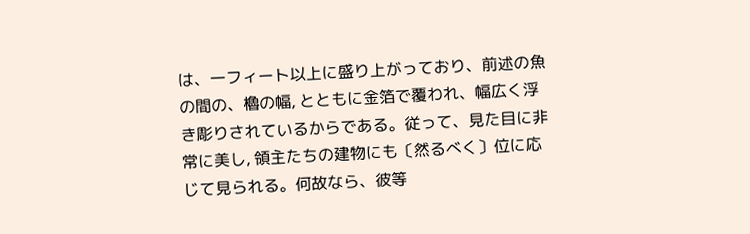は、一フィート以上に盛り上がっており、前述の魚の間の、櫓の幅, とともに金箔で覆われ、幅広く浮き彫りされているからである。従って、見た目に非常に美し, 領主たちの建物にも〔然るべく〕位に応じて見られる。何故なら、彼等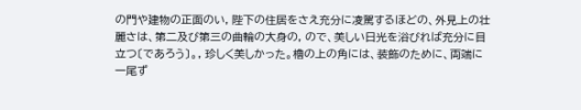の門や建物の正面のい, 陛下の住居をさえ充分に凌駕するほどの、外見上の壮麗さは、第二及び第三の曲輪の大身の, ので、美しい日光を浴びれば充分に目立つ〔であろう〕。, 珍しく美しかった。櫓の上の角には、装飾のために、両端に一尾ず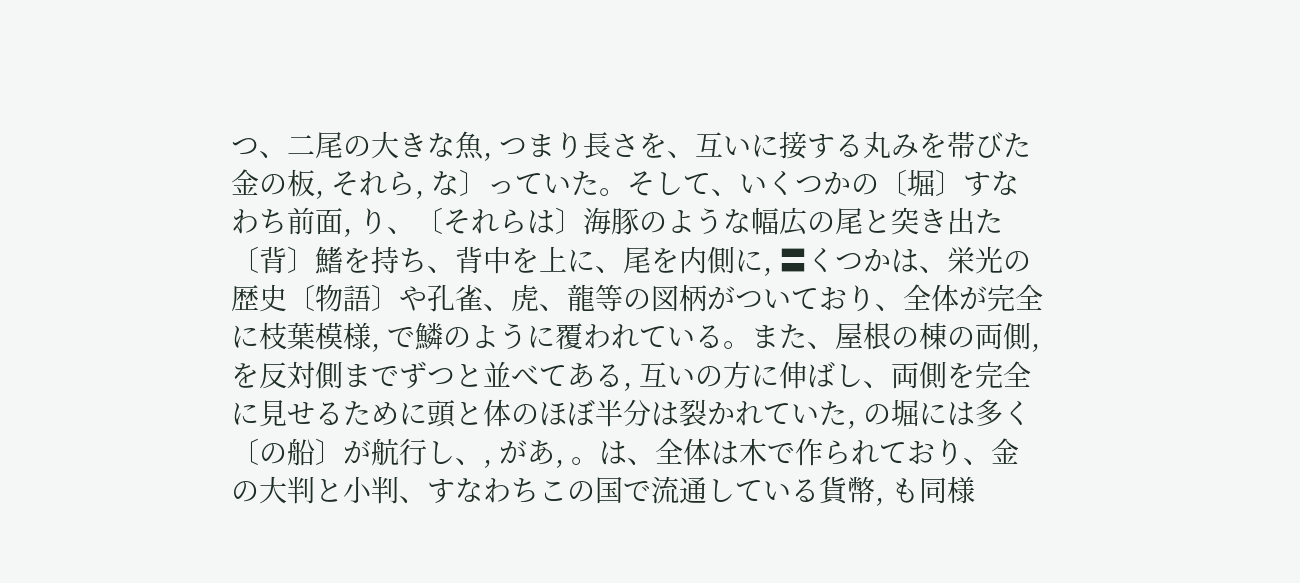つ、二尾の大きな魚, つまり長さを、互いに接する丸みを帯びた金の板, それら, な〕っていた。そして、いくつかの〔堀〕すなわち前面, り、〔それらは〕海豚のような幅広の尾と突き出た〔背〕鰭を持ち、背中を上に、尾を内側に, 〓くつかは、栄光の歴史〔物語〕や孔雀、虎、龍等の図柄がついており、全体が完全に枝葉模様, で鱗のように覆われている。また、屋根の棟の両側, を反対側までずつと並べてある, 互いの方に伸ばし、両側を完全に見せるために頭と体のほぼ半分は裂かれていた, の堀には多く〔の船〕が航行し、, があ, 。は、全体は木で作られており、金の大判と小判、すなわちこの国で流通している貨幣, も同様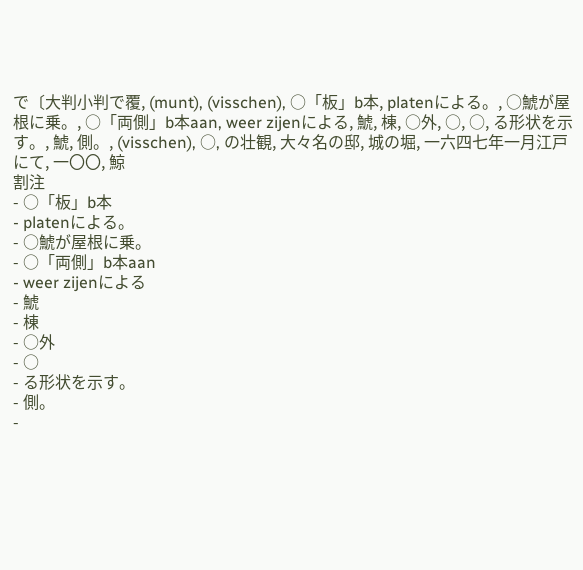で〔大判小判で覆, (munt), (visschen), ○「板」b本, platenによる。, ○鯱が屋根に乗。, ○「両側」b本aan, weer zijenによる, 鯱, 棟, ○外, ○, ○, る形状を示す。, 鯱, 側。, (visschen), ○, の壮観, 大々名の邸, 城の堀, 一六四七年一月江戸にて, 一〇〇, 鯨
割注
- ○「板」b本
- platenによる。
- ○鯱が屋根に乗。
- ○「両側」b本aan
- weer zijenによる
- 鯱
- 棟
- ○外
- ○
- る形状を示す。
- 側。
-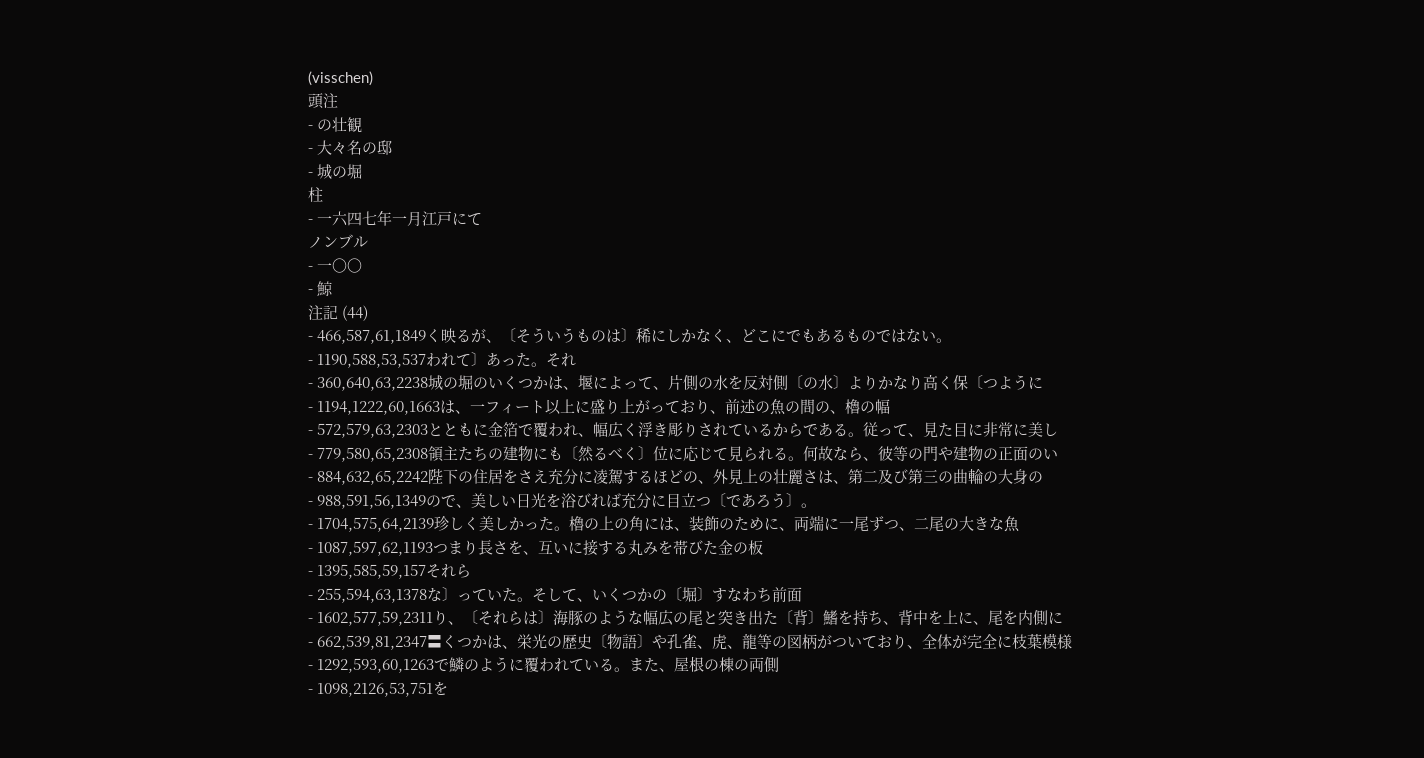(visschen)
頭注
- の壮観
- 大々名の邸
- 城の堀
柱
- 一六四七年一月江戸にて
ノンブル
- 一〇〇
- 鯨
注記 (44)
- 466,587,61,1849く映るが、〔そういうものは〕稀にしかなく、どこにでもあるものではない。
- 1190,588,53,537われて〕あった。それ
- 360,640,63,2238城の堀のいくつかは、堰によって、片側の水を反対側〔の水〕よりかなり高く保〔つように
- 1194,1222,60,1663は、一フィート以上に盛り上がっており、前述の魚の間の、櫓の幅
- 572,579,63,2303とともに金箔で覆われ、幅広く浮き彫りされているからである。従って、見た目に非常に美し
- 779,580,65,2308領主たちの建物にも〔然るべく〕位に応じて見られる。何故なら、彼等の門や建物の正面のい
- 884,632,65,2242陛下の住居をさえ充分に凌駕するほどの、外見上の壮麗さは、第二及び第三の曲輪の大身の
- 988,591,56,1349ので、美しい日光を浴びれば充分に目立つ〔であろう〕。
- 1704,575,64,2139珍しく美しかった。櫓の上の角には、装飾のために、両端に一尾ずつ、二尾の大きな魚
- 1087,597,62,1193つまり長さを、互いに接する丸みを帯びた金の板
- 1395,585,59,157それら
- 255,594,63,1378な〕っていた。そして、いくつかの〔堀〕すなわち前面
- 1602,577,59,2311り、〔それらは〕海豚のような幅広の尾と突き出た〔背〕鰭を持ち、背中を上に、尾を内側に
- 662,539,81,2347〓くつかは、栄光の歴史〔物語〕や孔雀、虎、龍等の図柄がついており、全体が完全に枝葉模様
- 1292,593,60,1263で鱗のように覆われている。また、屋根の棟の両側
- 1098,2126,53,751を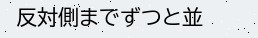反対側までずつと並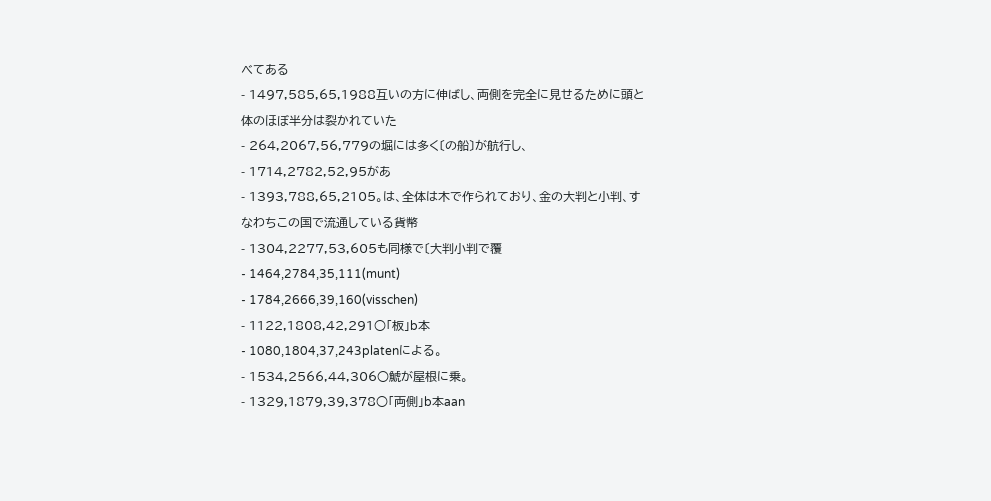べてある
- 1497,585,65,1988互いの方に伸ばし、両側を完全に見せるために頭と体のほぼ半分は裂かれていた
- 264,2067,56,779の堀には多く〔の船〕が航行し、
- 1714,2782,52,95があ
- 1393,788,65,2105。は、全体は木で作られており、金の大判と小判、すなわちこの国で流通している貨幣
- 1304,2277,53,605も同様で〔大判小判で覆
- 1464,2784,35,111(munt)
- 1784,2666,39,160(visschen)
- 1122,1808,42,291○「板」b本
- 1080,1804,37,243platenによる。
- 1534,2566,44,306○鯱が屋根に乗。
- 1329,1879,39,378○「両側」b本aan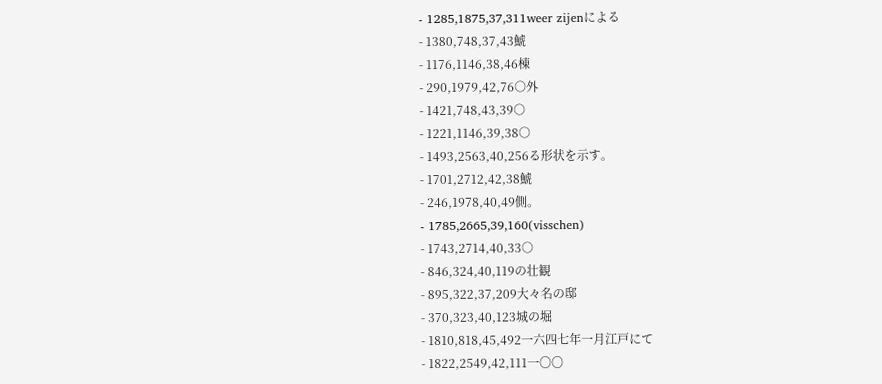- 1285,1875,37,311weer zijenによる
- 1380,748,37,43鯱
- 1176,1146,38,46棟
- 290,1979,42,76○外
- 1421,748,43,39○
- 1221,1146,39,38○
- 1493,2563,40,256る形状を示す。
- 1701,2712,42,38鯱
- 246,1978,40,49側。
- 1785,2665,39,160(visschen)
- 1743,2714,40,33○
- 846,324,40,119の壮観
- 895,322,37,209大々名の邸
- 370,323,40,123城の堀
- 1810,818,45,492一六四七年一月江戸にて
- 1822,2549,42,111一〇〇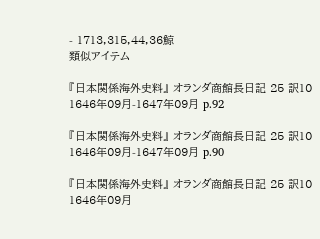- 1713,315,44,36鯨
類似アイテム

『日本関係海外史料』 オランダ商館長日記 25 訳10 1646年09月-1647年09月 p.92

『日本関係海外史料』 オランダ商館長日記 25 訳10 1646年09月-1647年09月 p.90

『日本関係海外史料』 オランダ商館長日記 25 訳10 1646年09月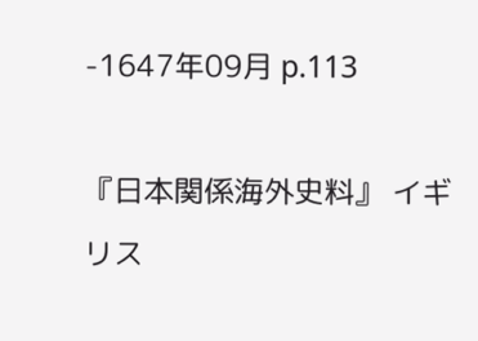-1647年09月 p.113

『日本関係海外史料』 イギリス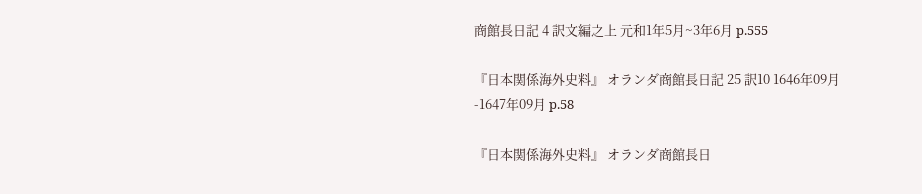商館長日記 4 訳文編之上 元和1年5月~3年6月 p.555

『日本関係海外史料』 オランダ商館長日記 25 訳10 1646年09月-1647年09月 p.58

『日本関係海外史料』 オランダ商館長日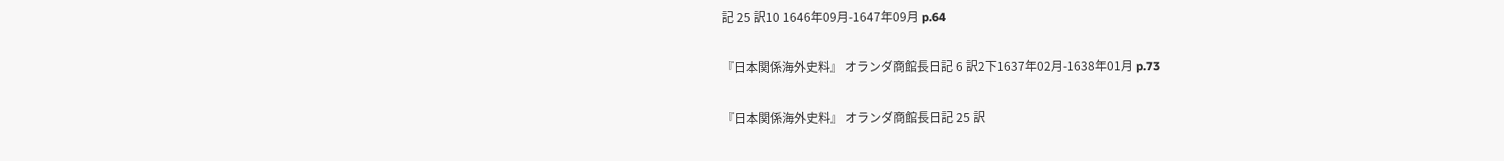記 25 訳10 1646年09月-1647年09月 p.64

『日本関係海外史料』 オランダ商館長日記 6 訳2下1637年02月-1638年01月 p.73

『日本関係海外史料』 オランダ商館長日記 25 訳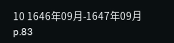10 1646年09月-1647年09月 p.83